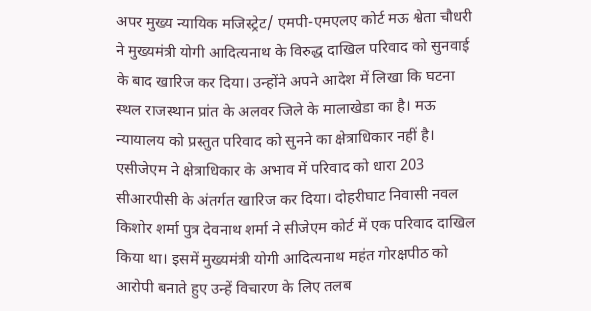अपर मुख्य न्यायिक मजिस्ट्रेट/ एमपी-एमएलए कोर्ट मऊ श्वेता चौधरी ने मुख्यमंत्री योगी आदित्यनाथ के विरुद्ध दाखिल परिवाद को सुनवाई के बाद खारिज कर दिया। उन्होंने अपने आदेश में लिखा कि घटना स्थल राजस्थान प्रांत के अलवर जिले के मालाखेडा का है। मऊ न्यायालय को प्रस्तुत परिवाद को सुनने का क्षेत्राधिकार नहीं है।
एसीजेएम ने क्षेत्राधिकार के अभाव में परिवाद को धारा 203 सीआरपीसी के अंतर्गत खारिज कर दिया। दोहरीघाट निवासी नवल किशोर शर्मा पुत्र देवनाथ शर्मा ने सीजेएम कोर्ट में एक परिवाद दाखिल किया था। इसमें मुख्यमंत्री योगी आदित्यनाथ महंत गोरक्षपीठ को आरोपी बनाते हुए उन्हें विचारण के लिए तलब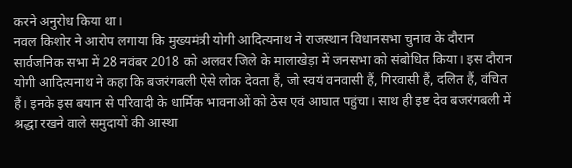करने अनुरोध किया था।
नवल किशोर ने आरोप लगाया कि मुख्यमंत्री योगी आदित्यनाथ ने राजस्थान विधानसभा चुनाव के दौरान सार्वजनिक सभा में 28 नवंबर 2018 को अलवर जिले के मालाखेड़ा में जनसभा को संबोधित किया। इस दौरान योगी आदित्यनाथ ने कहा कि बजरंगबली ऐसे लोक देवता हैं, जो स्वयं वनवासी हैं, गिरवासी हैं, दलित हैं, वंचित हैं। इनके इस बयान से परिवादी के धार्मिक भावनाओं को ठेस एवं आघात पहुंचा। साथ ही इष्ट देव बजरंगबली में श्रद्धा रखने वाले समुदायों की आस्था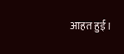आहत हुई।